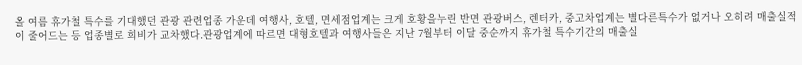올 여름 휴가철 특수를 기대했던 관광 관련업종 가운데 여행사, 호텔, 면세점업계는 크게 호황을누린 반면 관광버스, 렌터카, 중고차업계는 별다른특수가 없거나 오히려 매출실적이 줄어드는 등 업종별로 희비가 교차했다.관광업계에 따르면 대형호텔과 여행사들은 지난 7월부터 이달 중순까지 휴가철 특수기간의 매출실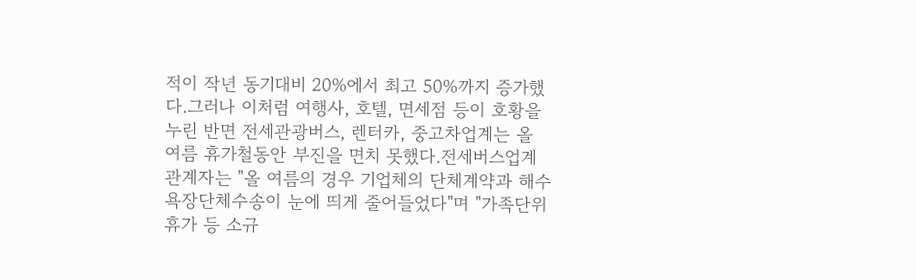적이 작년 동기대비 20%에서 최고 50%까지 증가했다.그러나 이처럼 여행사, 호텔, 면세점 등이 호황을 누린 반면 전세관광버스, 렌터카, 중고차업계는 올 여름 휴가철동안 부진을 면치 못했다.전세버스업계 관계자는 "올 여름의 경우 기업체의 단체계약과 해수욕장단체수송이 눈에 띄게 줄어들었다"며 "가족단위 휴가 등 소규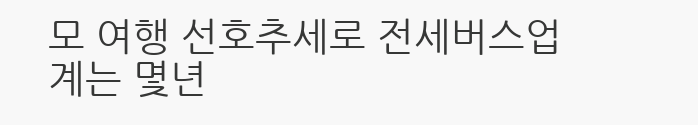모 여행 선호추세로 전세버스업계는 몇년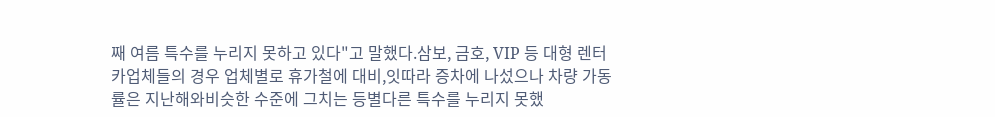째 여름 특수를 누리지 못하고 있다"고 말했다.삼보, 금호, VIP 등 대형 렌터카업체들의 경우 업체별로 휴가철에 대비,잇따라 증차에 나섰으나 차량 가동률은 지난해와비슷한 수준에 그치는 등별다른 특수를 누리지 못했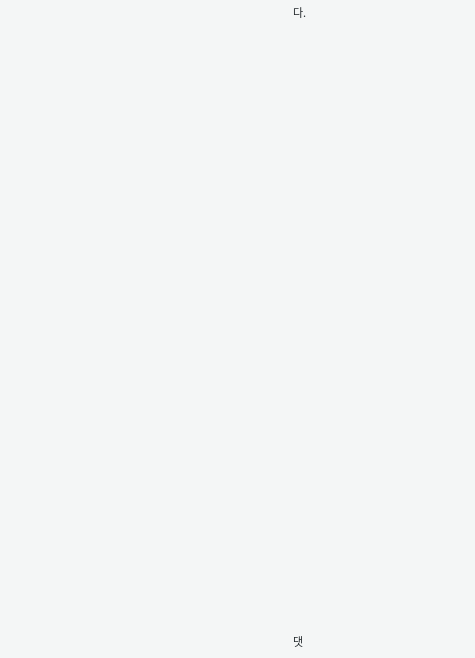다.

































댓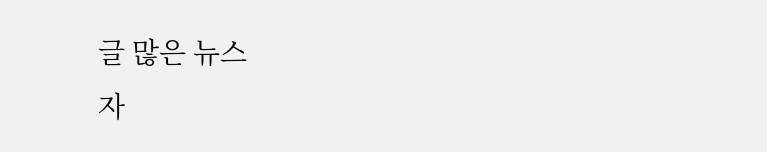글 많은 뉴스
자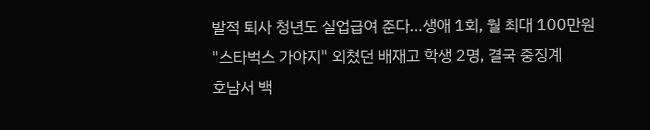발적 퇴사 청년도 실업급여 준다…생애 1회, 월 최대 100만원
"스타벅스 가야지" 외쳤던 배재고 학생 2명, 결국 중징계
호남서 백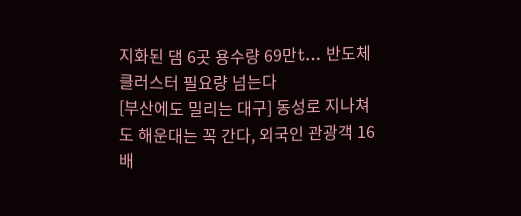지화된 댐 6곳 용수량 69만t… 반도체 클러스터 필요량 넘는다
[부산에도 밀리는 대구] 동성로 지나쳐도 해운대는 꼭 간다, 외국인 관광객 16배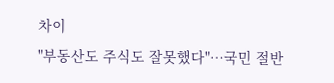차이
"부동산도 주식도 잘못했다"…국민 절반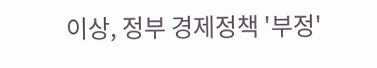이상, 정부 경제정책 '부정'